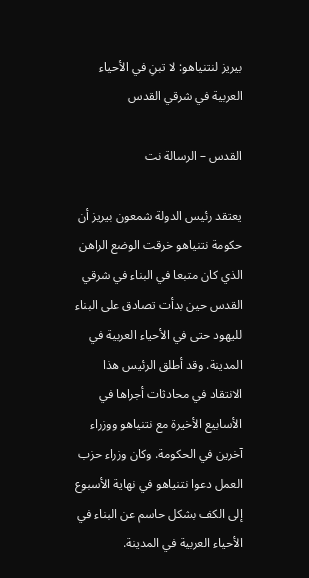بيريز لنتنياهو: لا تبنِ في الأحياء العربية في شرقي القدس

القدس – الرسالة نت

يعتقد رئيس الدولة شمعون بيريز أن حكومة نتنياهو خرقت الوضع الراهن الذي كان متبعا في البناء في شرقي القدس حين بدأت تصادق على البناء لليهود حتى في الأحياء العربية في المدينة. وقد أطلق الرئيس هذا الانتقاد في محادثات أجراها في الأسابيع الأخيرة مع نتنياهو ووزراء آخرين في الحكومة. وكان وزراء حزب العمل دعوا نتنياهو في نهاية الأسبوع إلى الكف بشكل حاسم عن البناء في الأحياء العربية في المدينة.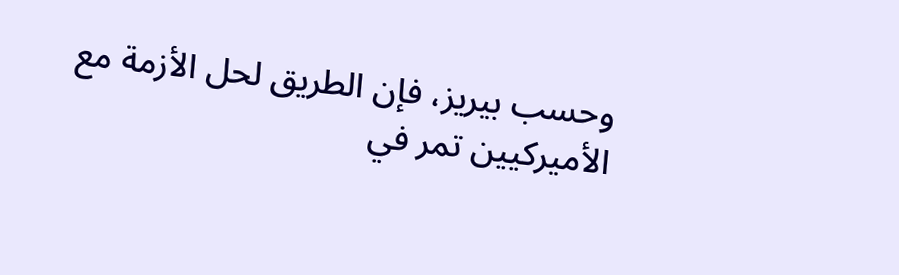وحسب بيريز، فإن الطريق لحل الأزمة مع الأميركيين تمر في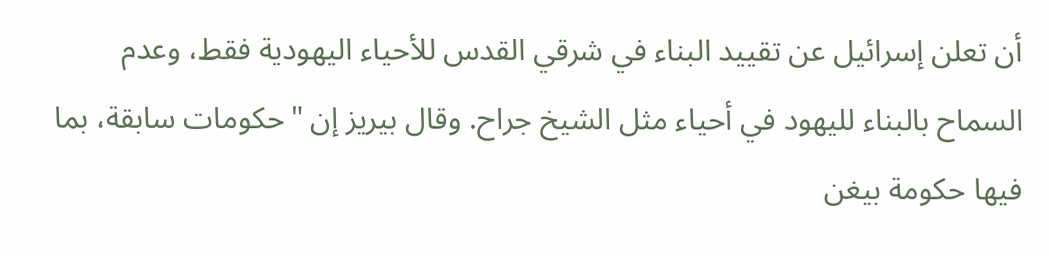أن تعلن إسرائيل عن تقييد البناء في شرقي القدس للأحياء اليهودية فقط، وعدم السماح بالبناء لليهود في أحياء مثل الشيخ جراح. وقال بيريز إن "حكومات سابقة، بما فيها حكومة بيغن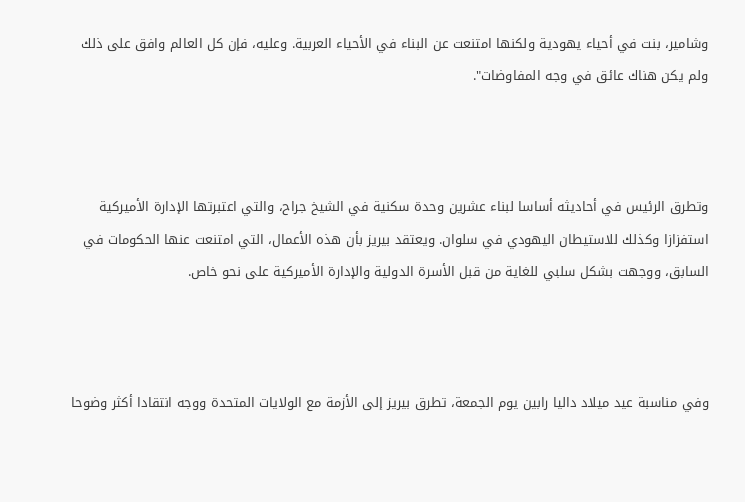وشامير، بنت في أحياء يهودية ولكنها امتنعت عن البناء في الأحياء العربية. وعليه، فإن كل العالم وافق على ذلك ولم يكن هناك عائق في وجه المفاوضات".



وتطرق الرئيس في أحاديثه أساسا لبناء عشرين وحدة سكنية في الشيخ جراح، والتي اعتبرتها الإدارة الأميركية استفزازا وكذلك للاستيطان اليهودي في سلوان. ويعتقد بيريز بأن هذه الأعمال، التي امتنعت عنها الحكومات في السابق، ووجهت بشكل سلبي للغاية من قبل الأسرة الدولية والإدارة الأميركية على نحو خاص.



وفي مناسبة عيد ميلاد داليا رابين يوم الجمعة، تطرق بيريز إلى الأزمة مع الولايات المتحدة ووجه انتقادا أكثر وضوحا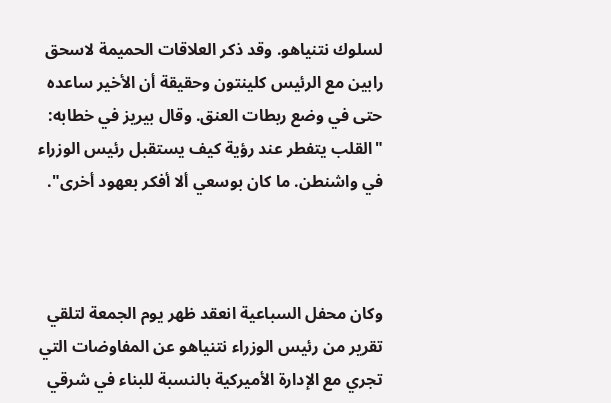لسلوك نتنياهو. وقد ذكر العلاقات الحميمة لاسحق رابين مع الرئيس كلينتون وحقيقة أن الأخير ساعده حتى في وضع ربطات العنق. وقال بيريز في خطابه: "القلب يتفطر عند رؤية كيف يستقبل رئيس الوزراء في واشنطن. ما كان بوسعي ألا أفكر بعهود أخرى".



وكان محفل السباعية انعقد ظهر يوم الجمعة لتلقي تقرير من رئيس الوزراء نتنياهو عن المفاوضات التي تجري مع الإدارة الأميركية بالنسبة للبناء في شرقي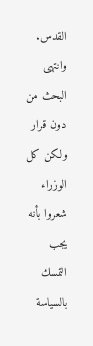القدس. وانتهى البحث من دون قرار ولكن كل الوزراء شعروا بأنه يجب التمسك بالسياسة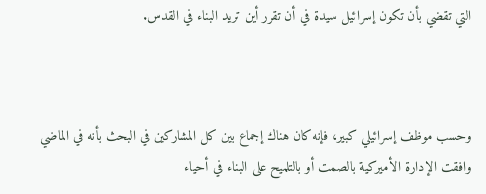التي تقضي بأن تكون إسرائيل سيدة في أن تقرر أين تريد البناء في القدس.



وحسب موظف إسرائيلي كبير، فإنه كان هناك إجماع بين كل المشاركين في البحث بأنه في الماضي وافقت الإدارة الأميركية بالصمت أو بالتلميح على البناء في أحياء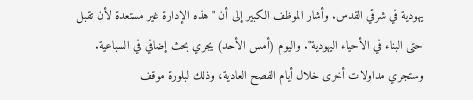يهودية في شرقي القدس. وأشار الموظف الكبير إلى أن "هذه الإدارة غير مستعدة لأن تقبل حتى البناء في الأحياء اليهودية". واليوم (أمس الأحد) يجري بحث إضافي في السباعية. وستجري مداولات أخرى خلال أيام الفصح العادية، وذلك لبلورة موقف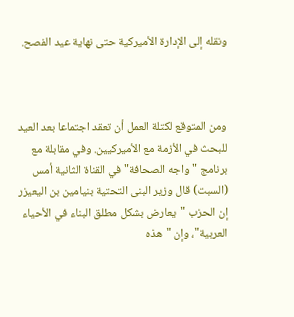ونقله إلى الإدارة الأميركية حتى نهاية عيد الفصح.



ومن المتوقع لكتلة العمل أن تعقد اجتماعا بعد العيد للبحث في الأزمة مع الأميركيين. وفي مقابلة مع برنامج "واجه الصحافة" في القناة الثانية أمس (السبت) قال وزير البنى التحتية بنيامين بن اليعيزر إن الحزب "يعارض بشكل مطلق البناء في الأحياء العربية"، وإن "هذه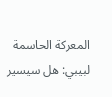المعركة الحاسمة لبيبي: هل سيسير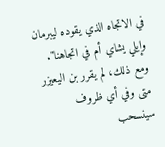في الاتجاه الذي يقوده ليبرمان وإيلي يشاي أم في اتجاهنا". ومع ذلك، لم يقرر بن اليعيزر متى وفي أي ظروف سينسحب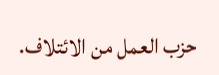حزب العمل من الائتلاف.